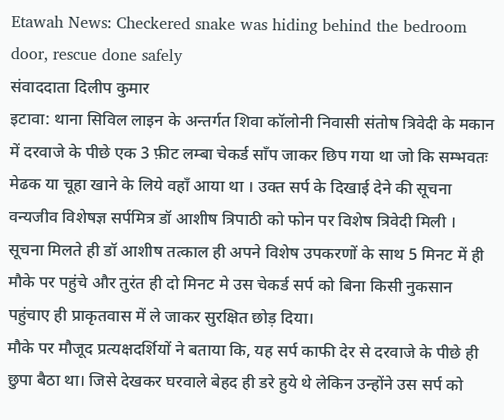Etawah News: Checkered snake was hiding behind the bedroom door, rescue done safely
संवाददाता दिलीप कुमार
इटावा: थाना सिविल लाइन के अन्तर्गत शिवा कॉलोनी निवासी संतोष त्रिवेदी के मकान में दरवाजे के पीछे एक 3 फ़ीट लम्बा चेकर्ड साँप जाकर छिप गया था जो कि सम्भवतः मेढक या चूहा खाने के लिये वहाँ आया था । उक्त सर्प के दिखाई देने की सूचना वन्यजीव विशेषज्ञ सर्पमित्र डॉ आशीष त्रिपाठी को फोन पर विशेष त्रिवेदी मिली । सूचना मिलते ही डॉ आशीष तत्काल ही अपने विशेष उपकरणों के साथ 5 मिनट में ही मौके पर पहुंचे और तुरंत ही दो मिनट मे उस चेकर्ड सर्प को बिना किसी नुकसान पहुंचाए ही प्राकृतवास में ले जाकर सुरक्षित छोड़ दिया।
मौके पर मौजूद प्रत्यक्षदर्शियों ने बताया कि, यह सर्प काफी देर से दरवाजे के पीछे ही छुपा बैठा था। जिसे देखकर घरवाले बेहद ही डरे हुये थे लेकिन उन्होंने उस सर्प को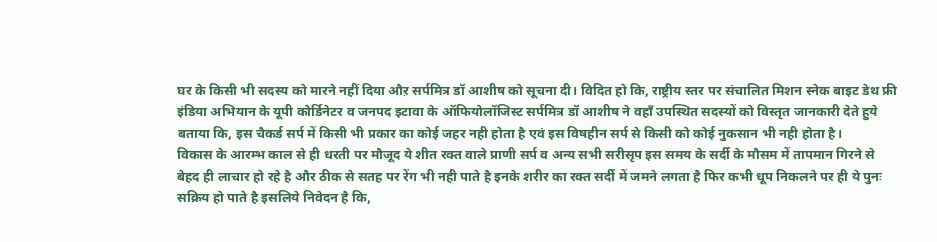घर के किसी भी सदस्य को मारने नहीं दिया औऱ सर्पमित्र डॉ आशीष को सूचना दी। विदित हो कि, राष्ट्रीय स्तर पर संचालित मिशन स्नेक बाइट डेथ फ्री इंडिया अभियान के यूपी कोर्डिनेटर व जनपद इटावा के ऑफियोलॉजिस्ट सर्पमित्र डॉ आशीष ने वहाँ उपस्थित सदस्यों को विस्तृत जानकारी देते हुये बताया कि, इस चैकर्ड सर्प में किसी भी प्रकार का कोई जहर नही होता है एवं इस विषहीन सर्प से किसी को कोई नुकसान भी नही होता है।
विकास के आरम्भ काल से ही धरती पर मौजूद ये शीत रक्त वाले प्राणी सर्प व अन्य सभी सरीसृप इस समय के सर्दी के मौसम में तापमान गिरने से बेहद ही लाचार हो रहे है और ठीक से सतह पर रेंग भी नही पाते है इनके शरीर का रक्त सर्दी में जमने लगता है फिर कभी धूप निकलने पर ही ये पुनः सक्रिय हो पाते है इसलिये निवेदन है कि,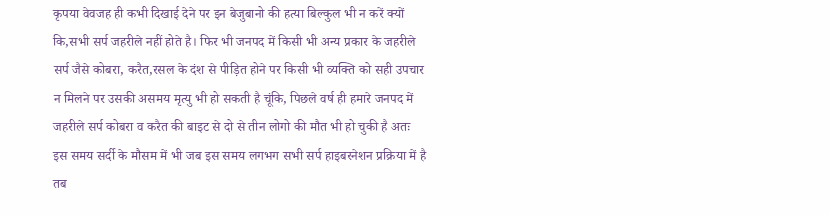कृपया वेवजह ही कभी दिखाई देने पर इन बेजुबानो की हत्या बिल्कुल भी न करें क्यों कि,सभी सर्प जहरीले नहीं होते है। फिर भी जनपद में किसी भी अन्य प्रकार के जहरीले सर्प जैसे कोबरा, करैत,रसल के दंश से पीड़ित होने पर किसी भी व्यक्ति को सही उपचार न मिलने पर उसकी असमय मृत्यु भी हो सकती है चूंकि, पिछले वर्ष ही हमारे जनपद में जहरीले सर्प कोबरा व करैत की बाइट से दो से तीन लोगो की मौत भी हो चुकी है अतः इस समय सर्दी के मौसम में भी जब इस समय लगभग सभी सर्प हाइबरनेशन प्रक्रिया में है तब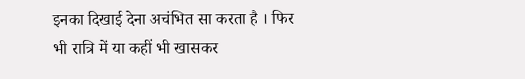इनका दिखाई देना अचंभित सा करता है । फिर भी रात्रि में या कहीं भी खासकर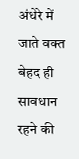अंधेरे में जाते वक्त बेहद ही सावधान रहने की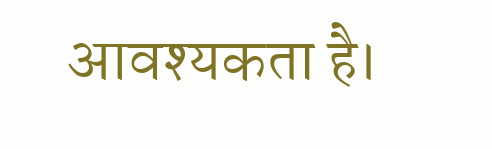आवश्यकता है।